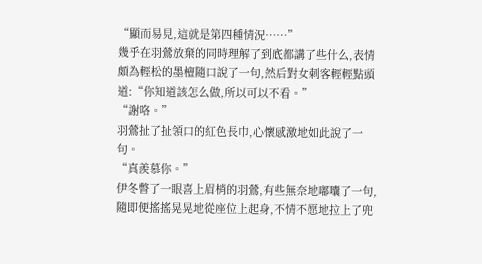“顯而易見,這就是第四種情況……”
幾乎在羽鶯放棄的同時理解了到底都講了些什么,表情頗為輕松的墨檀隨口說了一句,然后對女刺客輕輕點頭道:“你知道該怎么做,所以可以不看。”
“謝咯。”
羽鶯扯了扯領口的紅色長巾,心懷感激地如此說了一句。
“真羨慕你。”
伊冬瞥了一眼喜上眉梢的羽鶯,有些無奈地嘟囔了一句,隨即便搖搖晃晃地從座位上起身,不情不愿地拉上了兜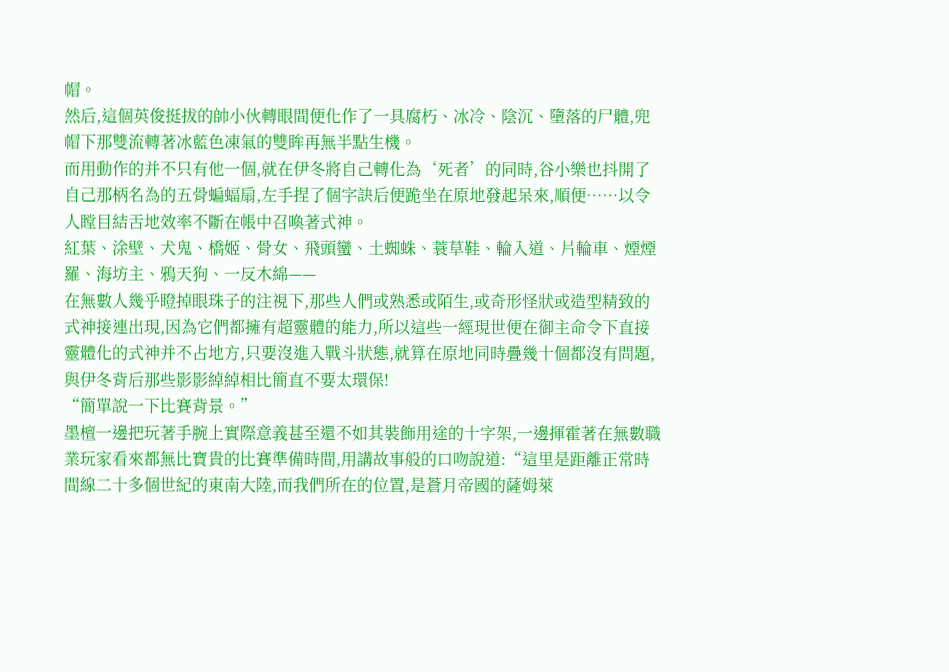帽。
然后,這個英俊挺拔的帥小伙轉眼間便化作了一具腐朽、冰冷、陰沉、墮落的尸體,兜帽下那雙流轉著冰藍色凍氣的雙眸再無半點生機。
而用動作的并不只有他一個,就在伊冬將自己轉化為‘死者’的同時,谷小樂也抖開了自己那柄名為的五骨蝙蝠扇,左手捏了個字訣后便跪坐在原地發起呆來,順便……以令人瞠目結舌地效率不斷在帳中召喚著式神。
紅葉、涂壁、犬鬼、橋姬、骨女、飛頭蠻、土蜘蛛、蓑草鞋、輪入道、片輪車、煙煙羅、海坊主、鴉天狗、一反木綿——
在無數人幾乎瞪掉眼珠子的注視下,那些人們或熟悉或陌生,或奇形怪狀或造型精致的式神接連出現,因為它們都擁有超靈體的能力,所以這些一經現世便在御主命令下直接靈體化的式神并不占地方,只要沒進入戰斗狀態,就算在原地同時疊幾十個都沒有問題,與伊冬背后那些影影綽綽相比簡直不要太環保!
“簡單說一下比賽背景。”
墨檀一邊把玩著手腕上實際意義甚至還不如其裝飾用途的十字架,一邊揮霍著在無數職業玩家看來都無比寶貴的比賽準備時間,用講故事般的口吻說道:“這里是距離正常時間線二十多個世紀的東南大陸,而我們所在的位置,是蒼月帝國的薩姆萊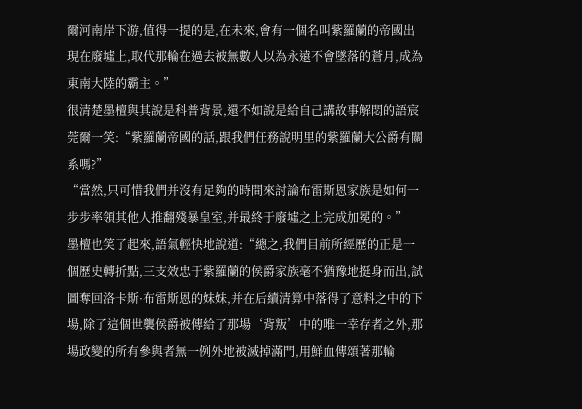爾河南岸下游,值得一提的是,在未來,會有一個名叫紫羅蘭的帝國出現在廢墟上,取代那輪在過去被無數人以為永遠不會墜落的蒼月,成為東南大陸的霸主。”
很清楚墨檀與其說是科普背景,還不如說是給自己講故事解悶的語宸莞爾一笑:“紫羅蘭帝國的話,跟我們任務說明里的紫羅蘭大公爵有關系嗎?”
“當然,只可惜我們并沒有足夠的時間來討論布雷斯恩家族是如何一步步率領其他人推翻殘暴皇室,并最終于廢墟之上完成加冕的。”
墨檀也笑了起來,語氣輕快地說道:“總之,我們目前所經歷的正是一個歷史轉折點,三支效忠于紫羅蘭的侯爵家族毫不猶豫地挺身而出,試圖奪回洛卡斯·布雷斯恩的妹妹,并在后續清算中落得了意料之中的下場,除了這個世襲侯爵被傳給了那場‘背叛’中的唯一幸存者之外,那場政變的所有參與者無一例外地被滅掉滿門,用鮮血傳頌著那輪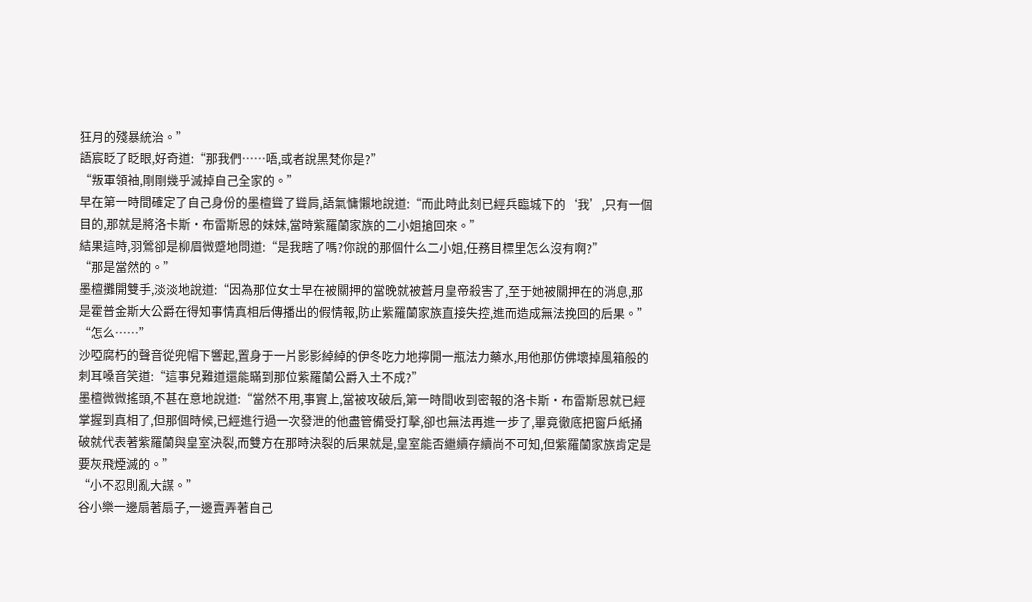狂月的殘暴統治。”
語宸眨了眨眼,好奇道:“那我們……唔,或者說黑梵你是?”
“叛軍領袖,剛剛幾乎滅掉自己全家的。”
早在第一時間確定了自己身份的墨檀聳了聳肩,語氣慵懶地說道:“而此時此刻已經兵臨城下的‘我’,只有一個目的,那就是將洛卡斯·布雷斯恩的妹妹,當時紫羅蘭家族的二小姐搶回來。”
結果這時,羽鶯卻是柳眉微蹙地問道:“是我瞎了嗎?你說的那個什么二小姐,任務目標里怎么沒有啊?”
“那是當然的。”
墨檀攤開雙手,淡淡地說道:“因為那位女士早在被關押的當晚就被蒼月皇帝殺害了,至于她被關押在的消息,那是霍普金斯大公爵在得知事情真相后傳播出的假情報,防止紫羅蘭家族直接失控,進而造成無法挽回的后果。”
“怎么……”
沙啞腐朽的聲音從兜帽下響起,置身于一片影影綽綽的伊冬吃力地擰開一瓶法力藥水,用他那仿佛壞掉風箱般的刺耳嗓音笑道:“這事兒難道還能瞞到那位紫羅蘭公爵入土不成?”
墨檀微微搖頭,不甚在意地說道:“當然不用,事實上,當被攻破后,第一時間收到密報的洛卡斯·布雷斯恩就已經掌握到真相了,但那個時候,已經進行過一次發泄的他盡管備受打擊,卻也無法再進一步了,畢竟徹底把窗戶紙捅破就代表著紫羅蘭與皇室決裂,而雙方在那時決裂的后果就是,皇室能否繼續存續尚不可知,但紫羅蘭家族肯定是要灰飛煙滅的。”
“小不忍則亂大謀。”
谷小樂一邊扇著扇子,一邊賣弄著自己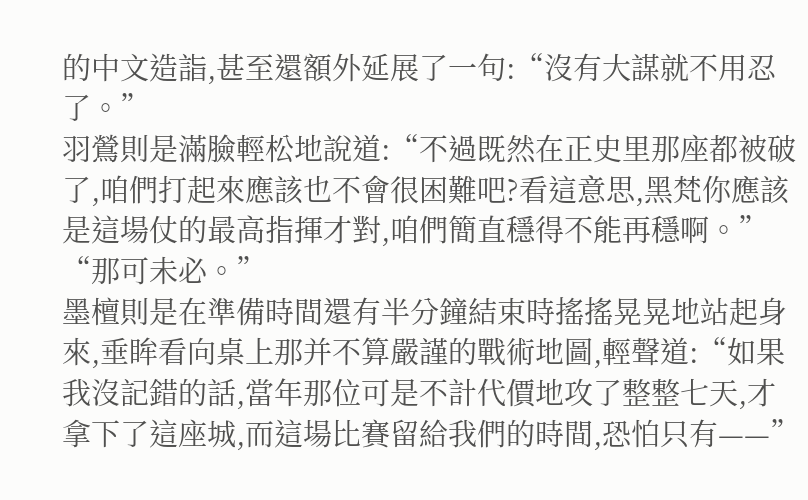的中文造詣,甚至還額外延展了一句:“沒有大謀就不用忍了。”
羽鶯則是滿臉輕松地說道:“不過既然在正史里那座都被破了,咱們打起來應該也不會很困難吧?看這意思,黑梵你應該是這場仗的最高指揮才對,咱們簡直穩得不能再穩啊。”
“那可未必。”
墨檀則是在準備時間還有半分鐘結束時搖搖晃晃地站起身來,垂眸看向桌上那并不算嚴謹的戰術地圖,輕聲道:“如果我沒記錯的話,當年那位可是不計代價地攻了整整七天,才拿下了這座城,而這場比賽留給我們的時間,恐怕只有——”